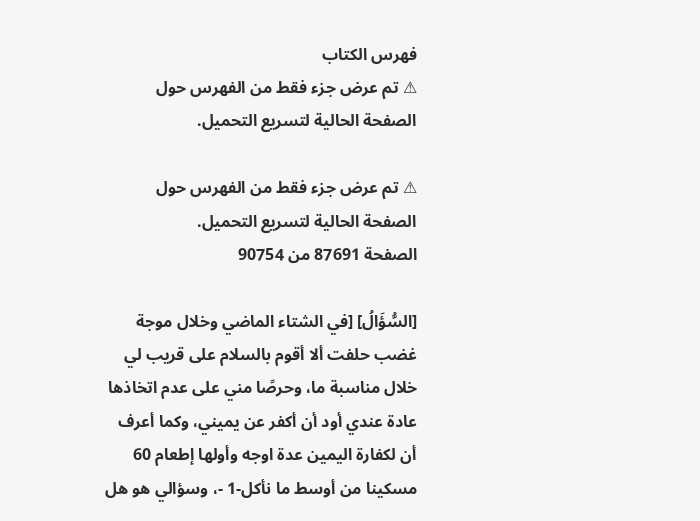فهرس الكتاب
⚠ تم عرض جزء فقط من الفهرس حول الصفحة الحالية لتسريع التحميل.

⚠ تم عرض جزء فقط من الفهرس حول الصفحة الحالية لتسريع التحميل.
الصفحة 87691 من 90754

[السُّؤَالُ] [في الشتاء الماضي وخلال موجة غضب حلفت ألا أقوم بالسلام على قريب لي خلال مناسبة ما، وحرصًا مني على عدم اتخاذها عادة عندي أود أن أكفر عن يميني، وكما أعرف أن لكفارة اليمين عدة اوجه وأولها إطعام 60 مسكينا من أوسط ما نأكل-1 -، وسؤالي هو هل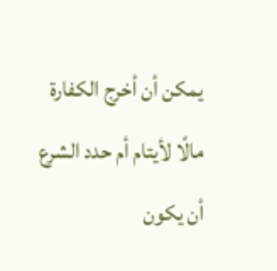يمكن أن أخرج الكفارة مالًا لأيتام أم حدد الشرع أن يكون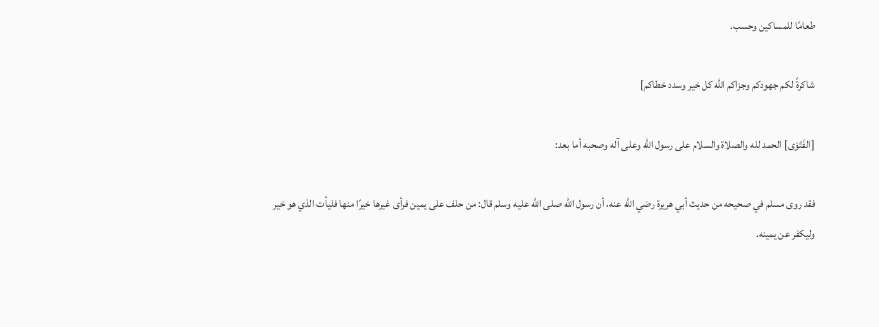طعامًا للمساكين وحسب.

شاكرةً لكم جهودكم وجزاكم الله كل خير وسدد خطاكم]

[الفَتْوَى] الحمد لله والصلاة والسلام على رسول الله وعلى آله وصحبه أما بعد:

فقد روى مسلم في صحيحه من حديث أبي هريرة رضي الله عنه، أن رسول الله صلى الله عليه وسلم قال: من حلف على يمين فرأى غيرها خيرًا منها فليأت الذي هو خير وليكفر عن يمينه.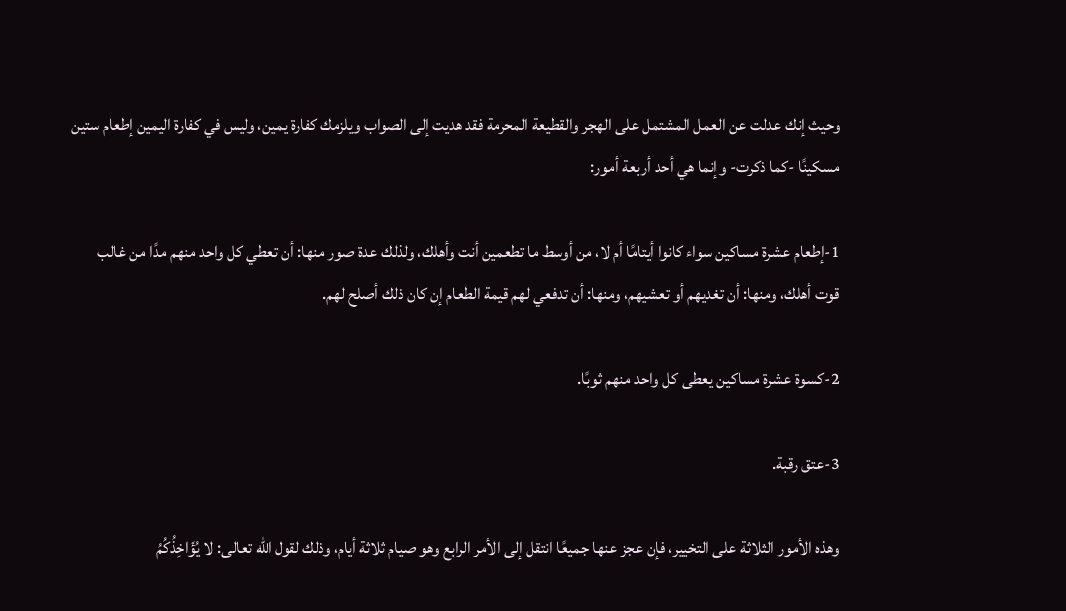وحيث إنك عدلت عن العمل المشتمل على الهجر والقطيعة المحرمة فقد هديت إلى الصواب ويلزمك كفارة يمين، وليس في كفارة اليمين إطعام ستين مسكينًا -كما ذكرت- وإنما هي أحد أربعة أمور:

1-إطعام عشرة مساكين سواء كانوا أيتامًا أم لا، من أوسط ما تطعمين أنت وأهلك، ولذلك عدة صور منها: أن تعطي كل واحد منهم مدًا من غالب قوت أهلك، ومنها: أن تغديهم أو تعشيهم، ومنها: أن تدفعي لهم قيمة الطعام إن كان ذلك أصلح لهم.

2-كسوة عشرة مساكين يعطى كل واحد منهم ثوبًا.

3-عتق رقبة.

وهذه الأمور الثلاثة على التخيير، فإن عجز عنها جميعًا انتقل إلى الأمر الرابع وهو صيام ثلاثة أيام، وذلك لقول الله تعالى: لا يُؤَاخِذُكُمُ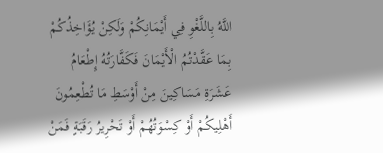اللَّهُ بِاللَّغْوِ فِي أَيْمَانِكُمْ وَلَكِنْ يُؤَاخِذُكُمْ بِمَا عَقَّدْتُمُ الْأَيْمَانَ فَكَفَّارَتُهُ إِطْعَامُ عَشَرَةِ مَسَاكِينَ مِنْ أَوْسَطِ مَا تُطْعِمُونَ أَهْلِيكُمْ أَوْ كِسْوَتُهُمْ أَوْ تَحْرِيرُ رَقَبَةٍ فَمَنْ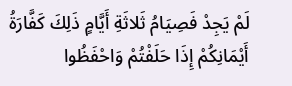لَمْ يَجِدْ فَصِيَامُ ثَلاثَةِ أَيَّامٍ ذَلِكَ كَفَّارَةُ أَيْمَانِكُمْ إِذَا حَلَفْتُمْ وَاحْفَظُوا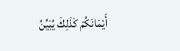أَيْمَانَكُمْ كَذَلِكَ يُبَيِّنُ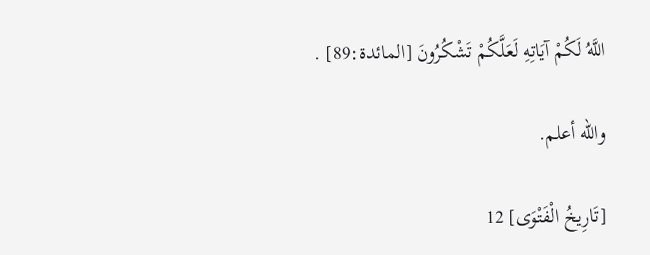اللَّهُ لَكُمْ آيَاتِهِ لَعَلَّكُمْ تَشْكُرُونَ [المائدة:89] .

والله أعلم.

[تَارِيخُ الْفَتْوَى] 12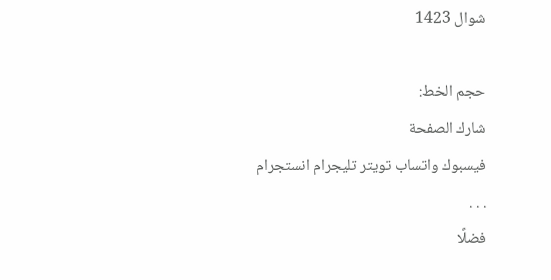شوال 1423

حجم الخط:
شارك الصفحة
فيسبوك واتساب تويتر تليجرام انستجرام
. . .
فضلًا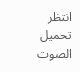انتظر تحميل الصوت